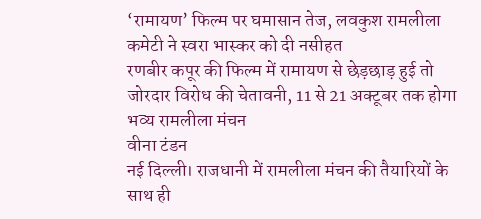‘रामायण’ फिल्म पर घमासान तेज, लवकुश रामलीला कमेटी ने स्वरा भास्कर को दी नसीहत
रणबीर कपूर की फिल्म में रामायण से छेड़छाड़ हुई तो जोरदार विरोध की चेतावनी, 11 से 21 अक्टूबर तक होगा भव्य रामलीला मंचन
वीना टंडन
नई दिल्ली। राजधानी में रामलीला मंचन की तैयारियों के साथ ही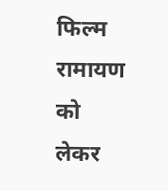फिल्म रामायण को लेकर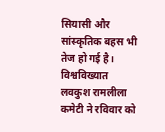सियासी और सांस्कृतिक बहस भी तेज हो गई है। विश्वविख्यात लवकुश रामलीला कमेटी ने रविवार को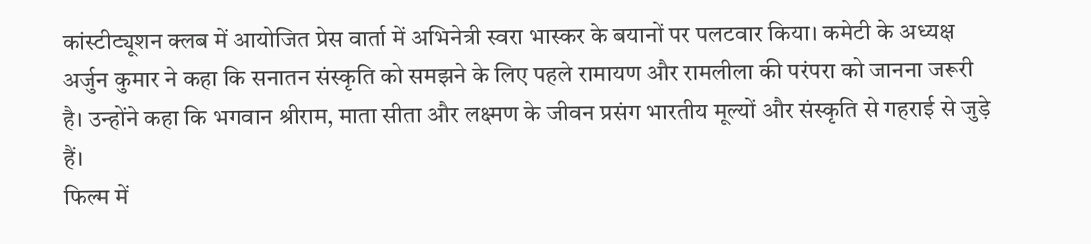कांस्टीट्यूशन क्लब में आयोजित प्रेस वार्ता में अभिनेत्री स्वरा भास्कर के बयानों पर पलटवार किया। कमेटी के अध्यक्ष अर्जुन कुमार ने कहा कि सनातन संस्कृति को समझने के लिए पहले रामायण और रामलीला की परंपरा को जानना जरूरी है। उन्होंने कहा कि भगवान श्रीराम, माता सीता और लक्ष्मण के जीवन प्रसंग भारतीय मूल्यों और संस्कृति से गहराई से जुड़े हैं।
फिल्म में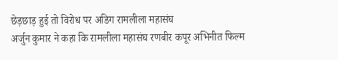छेड़छाड़ हुई तो विरोध पर अडिग रामलीला महासंघ
अर्जुन कुमार ने कहा कि रामलीला महासंघ रणबीर कपूर अभिनीत फिल्म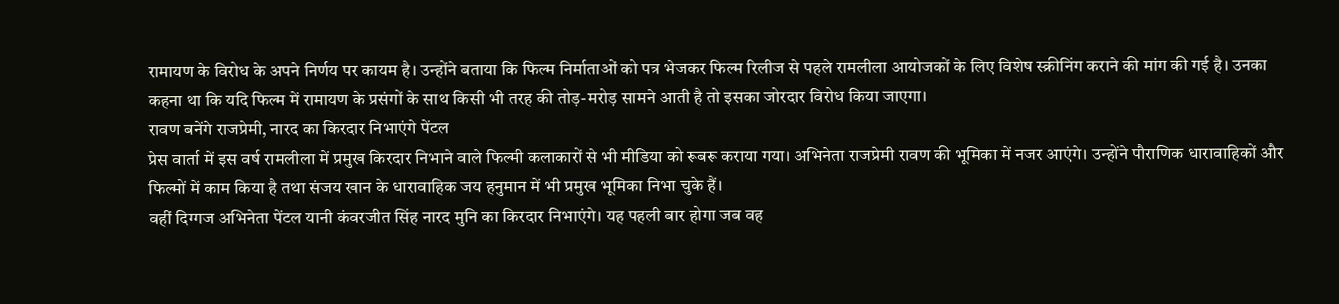रामायण के विरोध के अपने निर्णय पर कायम है। उन्होंने बताया कि फिल्म निर्माताओं को पत्र भेजकर फिल्म रिलीज से पहले रामलीला आयोजकों के लिए विशेष स्क्रीनिंग कराने की मांग की गई है। उनका कहना था कि यदि फिल्म में रामायण के प्रसंगों के साथ किसी भी तरह की तोड़-मरोड़ सामने आती है तो इसका जोरदार विरोध किया जाएगा।
रावण बनेंगे राजप्रेमी, नारद का किरदार निभाएंगे पेंटल
प्रेस वार्ता में इस वर्ष रामलीला में प्रमुख किरदार निभाने वाले फिल्मी कलाकारों से भी मीडिया को रूबरू कराया गया। अभिनेता राजप्रेमी रावण की भूमिका में नजर आएंगे। उन्होंने पौराणिक धारावाहिकों और फिल्मों में काम किया है तथा संजय खान के धारावाहिक जय हनुमान में भी प्रमुख भूमिका निभा चुके हैं।
वहीं दिग्गज अभिनेता पेंटल यानी कंवरजीत सिंह नारद मुनि का किरदार निभाएंगे। यह पहली बार होगा जब वह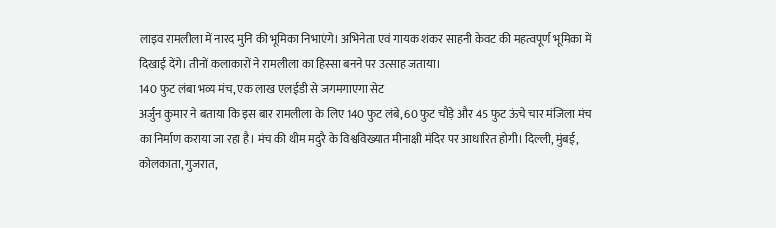लाइव रामलीला में नारद मुनि की भूमिका निभाएंगे। अभिनेता एवं गायक शंकर साहनी केवट की महत्वपूर्ण भूमिका में दिखाई देंगे। तीनों कलाकारों ने रामलीला का हिस्सा बनने पर उत्साह जताया।
140 फुट लंबा भव्य मंच, एक लाख एलईडी से जगमगाएगा सेट
अर्जुन कुमार ने बताया कि इस बार रामलीला के लिए 140 फुट लंबे, 60 फुट चौड़े और 45 फुट ऊंचे चार मंजिला मंच का निर्माण कराया जा रहा है। मंच की थीम मदुरै के विश्वविख्यात मीनाक्षी मंदिर पर आधारित होगी। दिल्ली, मुंबई, कोलकाता, गुजरात,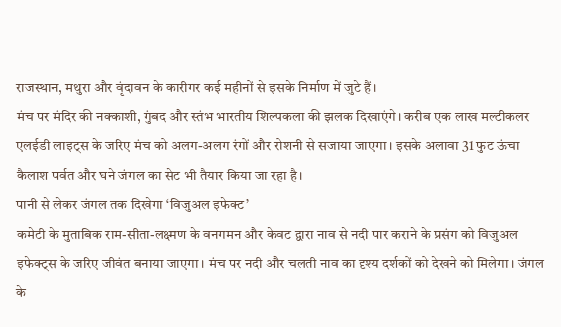राजस्थान, मथुरा और वृंदावन के कारीगर कई महीनों से इसके निर्माण में जुटे हैं।
मंच पर मंदिर की नक्काशी, गुंबद और स्तंभ भारतीय शिल्पकला की झलक दिखाएंगे। करीब एक लाख मल्टीकलर एलईडी लाइट्स के जरिए मंच को अलग-अलग रंगों और रोशनी से सजाया जाएगा। इसके अलावा 31 फुट ऊंचा कैलाश पर्वत और घने जंगल का सेट भी तैयार किया जा रहा है।
पानी से लेकर जंगल तक दिखेगा ‘विजुअल इफेक्ट’
कमेटी के मुताबिक राम-सीता-लक्ष्मण के वनगमन और केवट द्वारा नाव से नदी पार कराने के प्रसंग को विजुअल इफेक्ट्स के जरिए जीवंत बनाया जाएगा। मंच पर नदी और चलती नाव का दृश्य दर्शकों को देखने को मिलेगा। जंगल के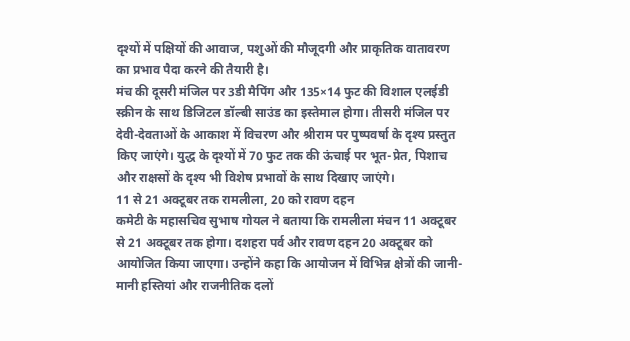दृश्यों में पक्षियों की आवाज, पशुओं की मौजूदगी और प्राकृतिक वातावरण का प्रभाव पैदा करने की तैयारी है।
मंच की दूसरी मंजिल पर 3डी मैपिंग और 135×14 फुट की विशाल एलईडी स्क्रीन के साथ डिजिटल डॉल्बी साउंड का इस्तेमाल होगा। तीसरी मंजिल पर देवी-देवताओं के आकाश में विचरण और श्रीराम पर पुष्पवर्षा के दृश्य प्रस्तुत किए जाएंगे। युद्ध के दृश्यों में 70 फुट तक की ऊंचाई पर भूत-प्रेत, पिशाच और राक्षसों के दृश्य भी विशेष प्रभावों के साथ दिखाए जाएंगे।
11 से 21 अक्टूबर तक रामलीला, 20 को रावण दहन
कमेटी के महासचिव सुभाष गोयल ने बताया कि रामलीला मंचन 11 अक्टूबर से 21 अक्टूबर तक होगा। दशहरा पर्व और रावण दहन 20 अक्टूबर को आयोजित किया जाएगा। उन्होंने कहा कि आयोजन में विभिन्न क्षेत्रों की जानी-मानी हस्तियां और राजनीतिक दलों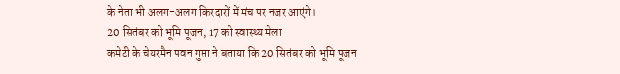के नेता भी अलग-अलग किरदारों में मंच पर नजर आएंगे।
20 सितंबर को भूमि पूजन, 17 को स्वास्थ्य मेला
कमेटी के चेयरमैन पवन गुप्ता ने बताया कि 20 सितंबर को भूमि पूजन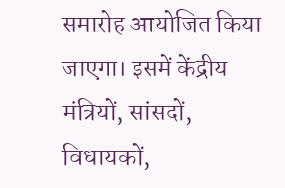समारोह आयोजित किया जाएगा। इसमें केंद्रीय मंत्रियों, सांसदों, विधायकों,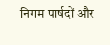निगम पार्षदों और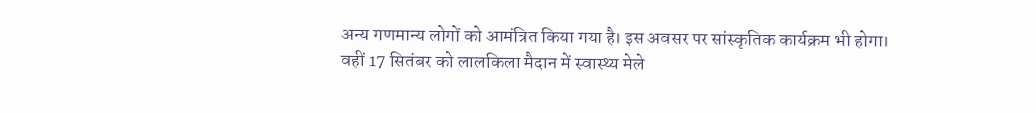अन्य गणमान्य लोगों को आमंत्रित किया गया है। इस अवसर पर सांस्कृतिक कार्यक्रम भी होगा।
वहीं 17 सितंबर को लालकिला मैदान में स्वास्थ्य मेले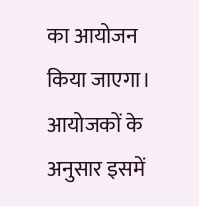का आयोजन किया जाएगा। आयोजकों के अनुसार इसमें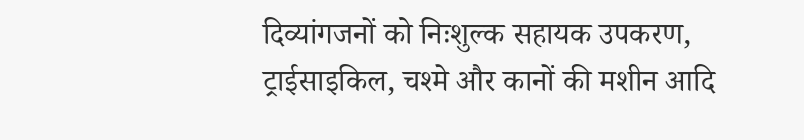दिव्यांगजनों को निःशुल्क सहायक उपकरण, ट्राईसाइकिल, चश्मे और कानों की मशीन आदि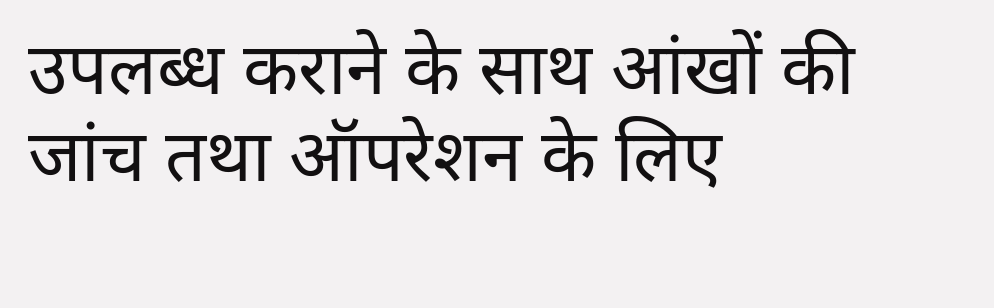उपलब्ध कराने के साथ आंखों की जांच तथा ऑपरेशन के लिए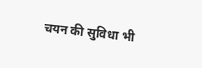चयन की सुविधा भी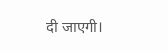दी जाएगी।